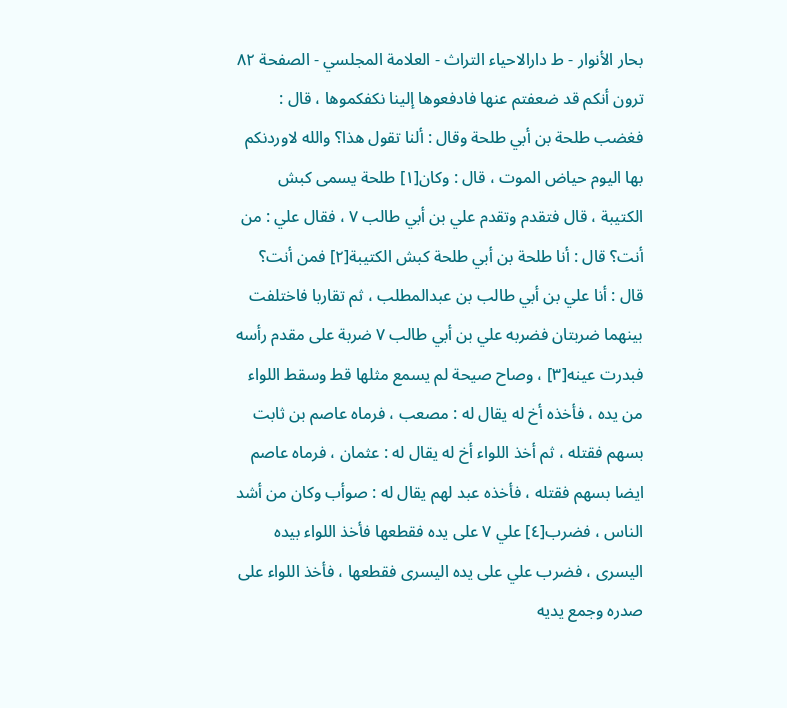بحار الأنوار - ط دارالاحیاء التراث - العلامة المجلسي - الصفحة ٨٢
ترون أنكم قد ضعفتم عنها فادفعوها إلينا نكفكموها ، قال : فغضب طلحة بن أبي طلحة وقال : ألنا تقول هذا؟ والله لاوردنكم بها اليوم حياض الموت ، قال : وكان[١] طلحة يسمى كبش الكتيبة ، قال فتقدم وتقدم علي بن أبي طالب ٧ ، فقال علي : من أنت؟ قال : أنا طلحة بن أبي طلحة كبش الكتيبة[٢] فمن أنت؟ قال : أنا علي بن أبي طالب بن عبدالمطلب ، ثم تقاربا فاختلفت بينهما ضربتان فضربه علي بن أبي طالب ٧ ضربة على مقدم رأسه فبدرت عينه[٣] ، وصاح صيحة لم يسمع مثلها قط وسقط اللواء من يده ، فأخذه أخ له يقال له : مصعب ، فرماه عاصم بن ثابت بسهم فقتله ، ثم أخذ اللواء أخ له يقال له : عثمان ، فرماه عاصم ايضا بسهم فقتله ، فأخذه عبد لهم يقال له : صوأب وكان من أشد الناس ، فضرب[٤] علي ٧ على يده فقطعها فأخذ اللواء بيده اليسرى ، فضرب علي على يده اليسرى فقطعها ، فأخذ اللواء على صدره وجمع يديه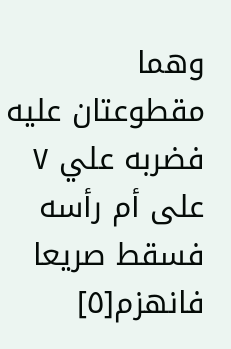وهما مقطوعتان عليه فضربه علي ٧ على أم رأسه فسقط صريعا فانهزم[٥]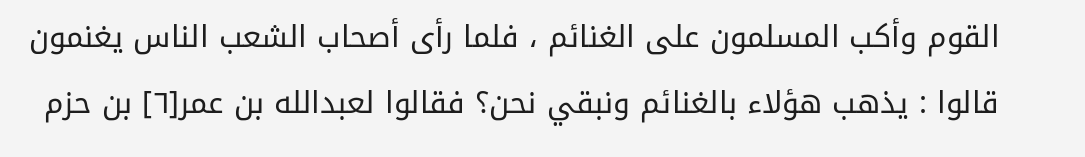القوم وأكب المسلمون على الغنائم ، فلما رأى أصحاب الشعب الناس يغنمون قالوا : يذهب هؤلاء بالغنائم ونبقي نحن؟ فقالوا لعبدالله بن عمر[٦] بن حزم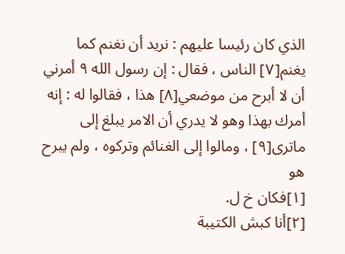الذي كان رئيسا عليهم : نريد أن نغنم كما يغنم[٧] الناس ، فقال : إن رسول الله ٩ أمرني أن لا أبرح من موضعي[٨] هذا ، فقالوا له : إنه أمرك بهذا وهو لا يدري أن الامر يبلغ إلى ماترى[٩] ، ومالوا إلى الغنائم وتركوه ، ولم يبرح هو
[١]فكان خ ل.
[٢]أنا كبش الكتيبة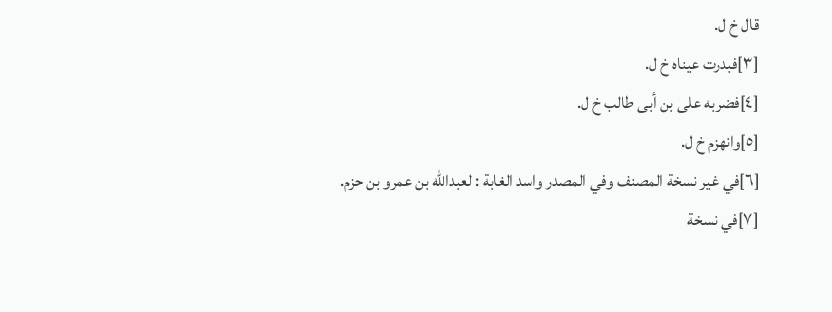قال خ ل.
[٣]فبدرت عيناه خ ل.
[٤]فضربه على بن أبى طالب خ ل.
[٥]وانهزم خ ل.
[٦]في غير نسخة المصنف وفي المصدر واسد الغابة : لعبدالله بن عمرو بن حزم.
[٧]في نسخة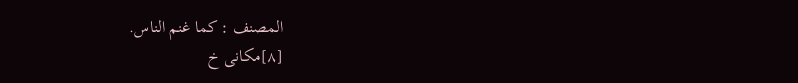المصنف : كما غنم الناس.
[٨]مكانى خ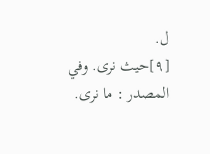ل.
[٩]حيث نرى. وفي المصدر : ما نرى.